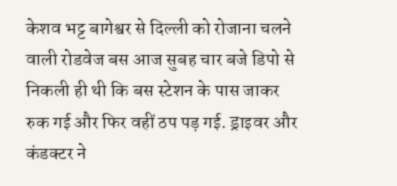केशव भट्ट बागेश्वर से दिल्ली को रोजाना चलने वाली रोडवेज बस आज सुबह चार बजे डिपो से निकली ही थी कि बस स्टेशन के पास जाकर रुक गई और फिर वहीं ठप पड़ गई. ड्राइवर और कंडक्टर ने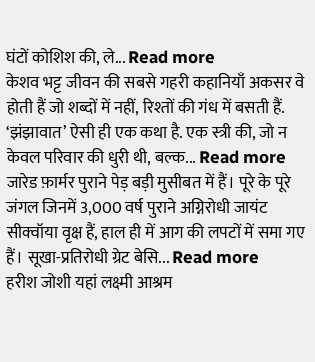घंटों कोशिश की, ले... Read more
केशव भट्ट जीवन की सबसे गहरी कहानियाँ अकसर वे होती हैं जो शब्दों में नहीं, रिश्तों की गंध में बसती हैं. ‘झंझावात’ ऐसी ही एक कथा है. एक स्त्री की, जो न केवल परिवार की धुरी थी, बल्क... Read more
जारेड फ़ार्मर पुराने पेड़ बड़ी मुसीबत में हैं। पूरे के पूरे जंगल जिनमें 3,000 वर्ष पुराने अग्निरोधी जायंट सीक्वॉया वृक्ष हैं, हाल ही में आग की लपटों में समा गए हैं। सूखा-प्रतिरोधी ग्रेट बेसि... Read more
हरीश जोशी यहां लक्ष्मी आश्रम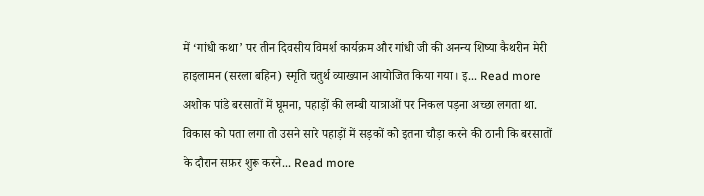में ‘गांधी कथा’ पर तीन दिवसीय विमर्श कार्यक्रम और गांधी जी की अनन्य शिष्या कैथरीन मेरी हाइलामन (सरला बहिन) स्मृति चतुर्थ व्याख्यान आयोजित किया गया। इ... Read more
अशोक पांडे बरसातों में घूमना, पहाड़ों की लम्बी यात्राओं पर निकल पड़ना अच्छा लगता था. विकास को पता लगा तो उसने सारे पहाड़ों में सड़कों को इतना चौड़ा करने की ठानी कि बरसातों के दौरान सफ़र शुरू करने... Read more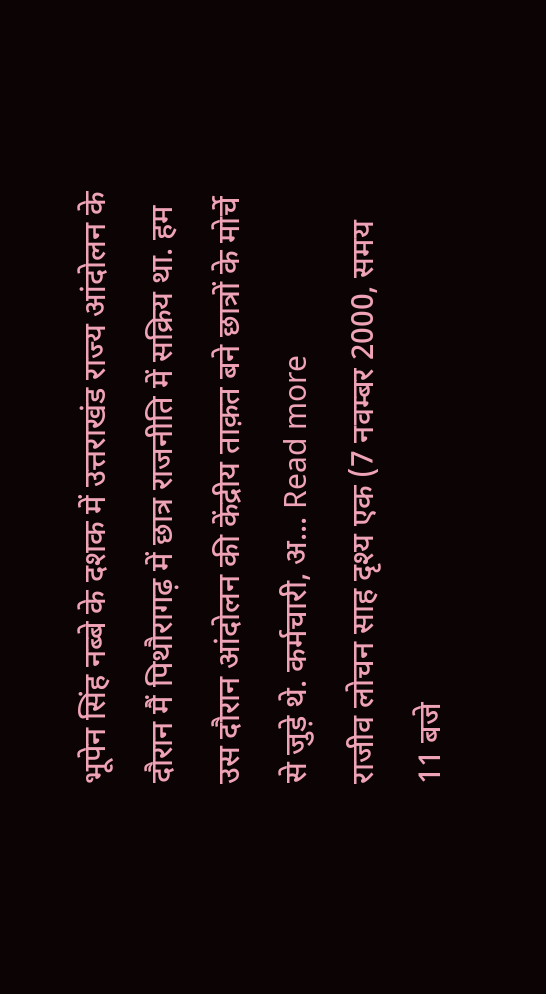भूपेन सिंह नब्बे के दशक में उत्तराखंड राज्य आंदोलन के दौरान मैं पिथौरागढ़ में छात्र राजनीति में सक्रिय था. हम उस दौरान आंदोलन की केंद्रीय ताक़त बने छात्रों के मोर्चे से जुड़े थे. कर्मचारी, अ... Read more
राजीव लोचन साह दृश्य एक (7 नवम्बर 2000, समय 11 बजे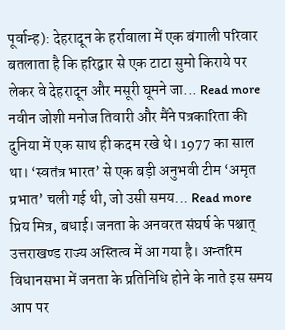पूर्वान्ह): देहरादून के हर्रावाला में एक बंगाली परिवार बतलाता है कि हरिद्वार से एक टाटा सुमो किराये पर लेकर वे देहरादून और मसूरी घूमने जा... Read more
नवीन जोशी मनोज तिवारी और मैंने पत्रकारिता की दुनिया में एक साथ ही कदम रखे थे। 1977 का साल था। ‘स्वतंत्र भारत’ से एक बड़ी अनुभवी टीम ‘अमृत प्रभात’ चली गई थी, जो उसी समय... Read more
प्रिय मित्र, बधाई। जनता के अनवरत संघर्ष के पश्चात् उत्तराखण्ड राज्य अस्तित्व में आ गया है। अन्तरिम विधानसभा में जनता के प्रतिनिधि होने के नाते इस समय आप पर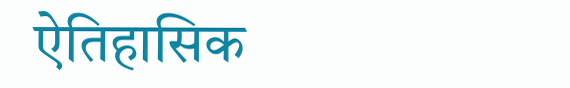ऐतिहासिक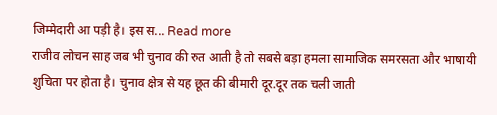जिम्मेदारी आ पड़ी है। इस स... Read more
राजीव लोचन साह जब भी चुनाव की रुत आती है तो सबसे बड़ा हमला सामाजिक समरसता और भाषायी शुचिता पर होता है। चुनाव क्षेत्र से यह छूत की बीमारी दूर.दूर तक चली जाती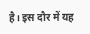है। इस दौर में यह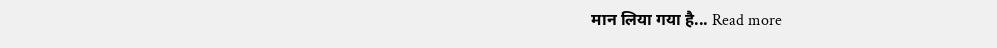मान लिया गया है... Read more